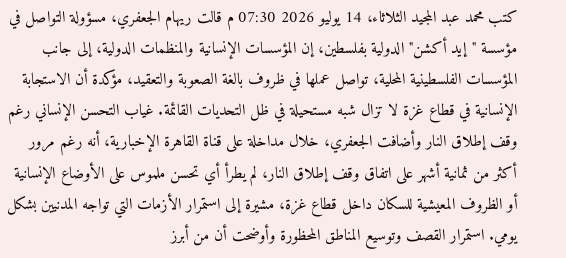كتب محمد عبد المجيد الثلاثاء، 14 يوليو 2026 07:30 م قالت ريهام الجعفري، مسؤولة التواصل في مؤسسة "إيد أكشن" الدولية بفلسطين، إن المؤسسات الإنسانية والمنظمات الدولية، إلى جانب المؤسسات الفلسطينية المحلية، تواصل عملها في ظروف بالغة الصعوبة والتعقيد، مؤكدة أن الاستجابة الإنسانية في قطاع غزة لا تزال شبه مستحيلة في ظل التحديات القائمة. غياب التحسن الإنساني رغم وقف إطلاق النار وأضافت الجعفري، خلال مداخلة على قناة القاهرة الإخبارية، أنه رغم مرور أكثر من ثمانية أشهر على اتفاق وقف إطلاق النار، لم يطرأ أي تحسن ملموس على الأوضاع الإنسانية أو الظروف المعيشية للسكان داخل قطاع غزة، مشيرة إلى استمرار الأزمات التي تواجه المدنيين بشكل يومي. استمرار القصف وتوسيع المناطق المحظورة وأوضحت أن من أبرز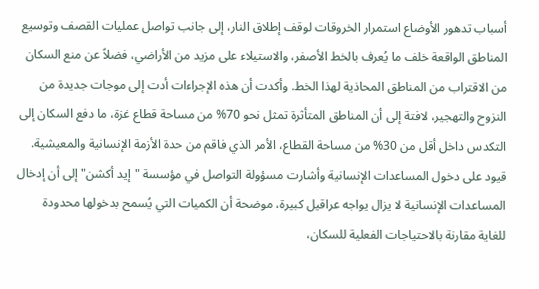أسباب تدهور الأوضاع استمرار الخروقات لوقف إطلاق النار، إلى جانب تواصل عمليات القصف وتوسيع المناطق الواقعة خلف ما يُعرف بالخط الأصفر، والاستيلاء على مزيد من الأراضي، فضلاً عن منع السكان من الاقتراب من المناطق المحاذية لهذا الخط. وأكدت أن هذه الإجراءات أدت إلى موجات جديدة من النزوح والتهجير، لافتة إلى أن المناطق المتأثرة تمثل نحو 70% من مساحة قطاع غزة، ما دفع السكان إلى التكدس داخل أقل من 30% من مساحة القطاع، الأمر الذي فاقم من حدة الأزمة الإنسانية والمعيشية. قيود على دخول المساعدات الإنسانية وأشارت مسؤولة التواصل في مؤسسة "إيد أكشن" إلى أن إدخال المساعدات الإنسانية لا يزال يواجه عراقيل كبيرة، موضحة أن الكميات التي يُسمح بدخولها محدودة للغاية مقارنة بالاحتياجات الفعلية للسكان،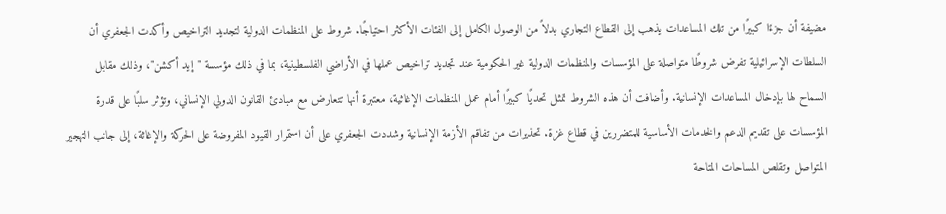مضيفة أن جزءًا كبيرًا من تلك المساعدات يذهب إلى القطاع التجاري بدلاً من الوصول الكامل إلى الفئات الأكثر احتياجًا. شروط على المنظمات الدولية لتجديد التراخيص وأكدت الجعفري أن السلطات الإسرائيلية تفرض شروطًا متواصلة على المؤسسات والمنظمات الدولية غير الحكومية عند تجديد تراخيص عملها في الأراضي الفلسطينية، بما في ذلك مؤسسة "إيد أكشن"، وذلك مقابل السماح لها بإدخال المساعدات الإنسانية. وأضافت أن هذه الشروط تمثل تحديًا كبيرًا أمام عمل المنظمات الإغاثية، معتبرة أنها تتعارض مع مبادئ القانون الدولي الإنساني، وتؤثر سلبًا على قدرة المؤسسات على تقديم الدعم والخدمات الأساسية للمتضررين في قطاع غزة. تحذيرات من تفاقم الأزمة الإنسانية وشددت الجعفري على أن استمرار القيود المفروضة على الحركة والإغاثة، إلى جانب التهجير المتواصل وتقلص المساحات المتاحة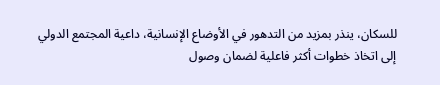للسكان، ينذر بمزيد من التدهور في الأوضاع الإنسانية، داعية المجتمع الدولي إلى اتخاذ خطوات أكثر فاعلية لضمان وصول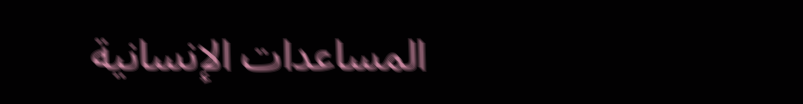المساعدات الإنسانية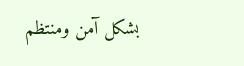بشكل آمن ومنتظم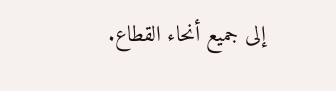إلى جميع أنحاء القطاع.